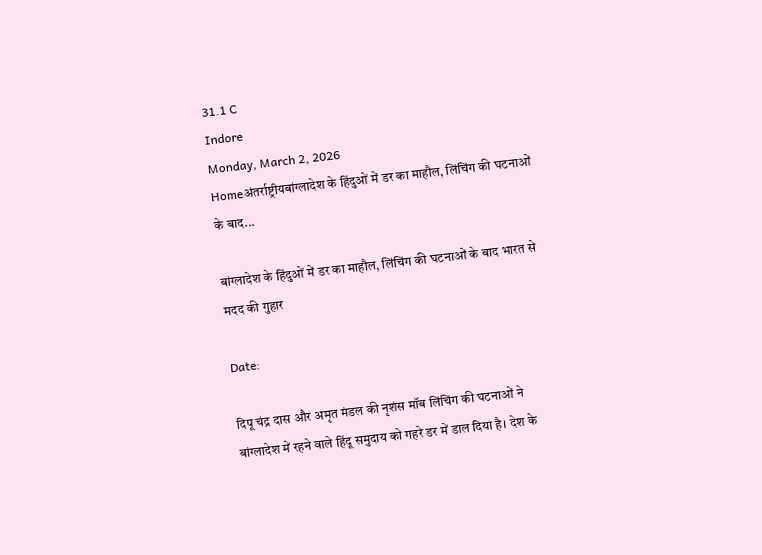31.1 C
Indore
Monday, March 2, 2026
Homeअंतर्राष्ट्रीयबांग्लादेश के हिंदुओं में डर का माहौल, लिंचिंग की घटनाओं के बाद...

बांग्लादेश के हिंदुओं में डर का माहौल, लिंचिंग की घटनाओं के बाद भारत से मदद की गुहार

Date:

दिपू चंद्र दास और अमृत मंडल की नृशंस मॉब लिंचिंग की घटनाओं ने बांग्लादेश में रहने वाले हिंदू समुदाय को गहरे डर में डाल दिया है। देश के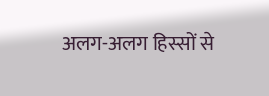अलग-अलग हिस्सों से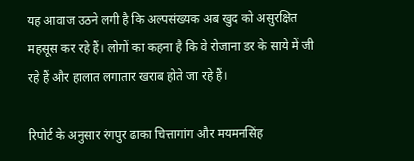यह आवाज उठने लगी है कि अल्पसंख्यक अब खुद को असुरक्षित महसूस कर रहे हैं। लोगों का कहना है कि वे रोजाना डर के साये में जी रहे हैं और हालात लगातार खराब होते जा रहे हैं।

रिपोर्ट के अनुसार रंगपुर ढाका चित्तागांग और मयमनसिंह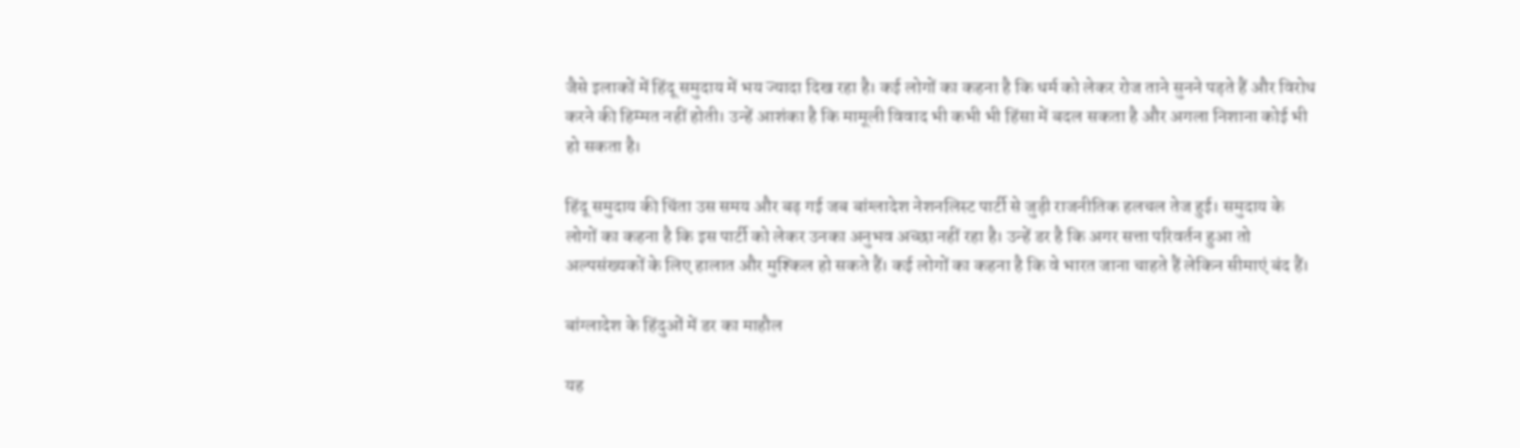जैसे इलाकों में हिंदू समुदाय में भय ज्यादा दिख रहा है। कई लोगों का कहना है कि धर्म को लेकर रोज ताने सुनने पड़ते हैं और विरोध करने की हिम्मत नहीं होती। उन्हें आशंका है कि मामूली विवाद भी कभी भी हिंसा में बदल सकता है और अगला निशाना कोई भी हो सकता है।

हिंदू समुदाय की चिंता उस समय और बढ़ गई जब बांग्लादेश नेशनलिस्ट पार्टी से जुड़ी राजनीतिक हलचल तेज हुई। समुदाय के लोगों का कहना है कि इस पार्टी को लेकर उनका अनुभव अच्छा नहीं रहा है। उन्हें डर है कि अगर सत्ता परिवर्तन हुआ तो अल्पसंख्यकों के लिए हालात और मुश्किल हो सकते हैं। कई लोगों का कहना है कि वे भारत जाना चाहते हैं लेकिन सीमाएं बंद हैं।

बांग्लादेश के हिंदुओं में डर का माहौल

यह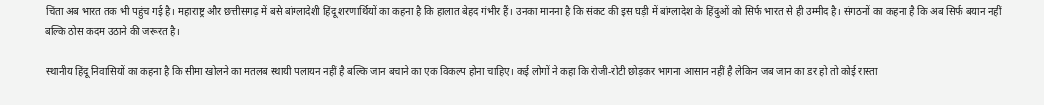चिंता अब भारत तक भी पहुंच गई है। महाराष्ट्र और छत्तीसगढ़ में बसे बांग्लादेशी हिंदू शरणार्थियों का कहना है कि हालात बेहद गंभीर हैं। उनका मानना है कि संकट की इस घड़ी में बांग्लादेश के हिंदुओं को सिर्फ भारत से ही उम्मीद है। संगठनों का कहना है कि अब सिर्फ बयान नहीं बल्कि ठोस कदम उठाने की जरूरत है।

स्थानीय हिंदू निवासियों का कहना है कि सीमा खोलने का मतलब स्थायी पलायन नहीं है बल्कि जान बचाने का एक विकल्प होना चाहिए। कई लोगों ने कहा कि रोजी-रोटी छोड़कर भागना आसान नहीं है लेकिन जब जान का डर हो तो कोई रास्ता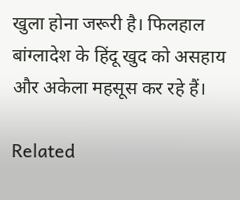खुला होना जरूरी है। फिलहाल बांग्लादेश के हिंदू खुद को असहाय और अकेला महसूस कर रहे हैं।

Related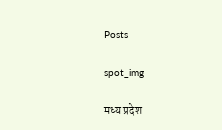Posts

spot_img

मध्य प्रदेश